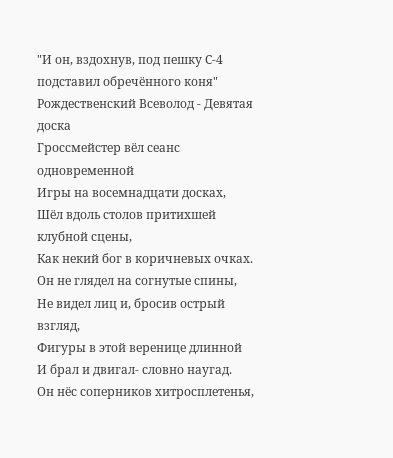"И он, вздохнув, под пешку С-4 подставил обречённого коня"
Рождественский Всеволод - Девятая доска
Гроссмейстер вёл сеанс одновременной
Игры на восемнадцати досках,
Шёл вдоль столов притихшей клубной сцены,
Как некий бог в коричневых очках.
Он не глядел на согнутые спины,
Не видел лиц и, бросив острый взгляд,
Фигуры в этой веренице длинной
И брал и двигал- словно наугад.
Он нёс соперников хитросплетенья,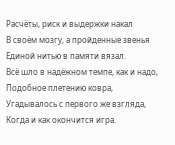Расчёты, риск и выдержки накал
В своём мозгу, а пройденные звенья
Единой нитью в памяти вязал.
Всё шло в надёжном темпе, как и надо,
Подобное плетению ковра,
Угадывалось с первого же взгляда,
Когда и как окончится игра.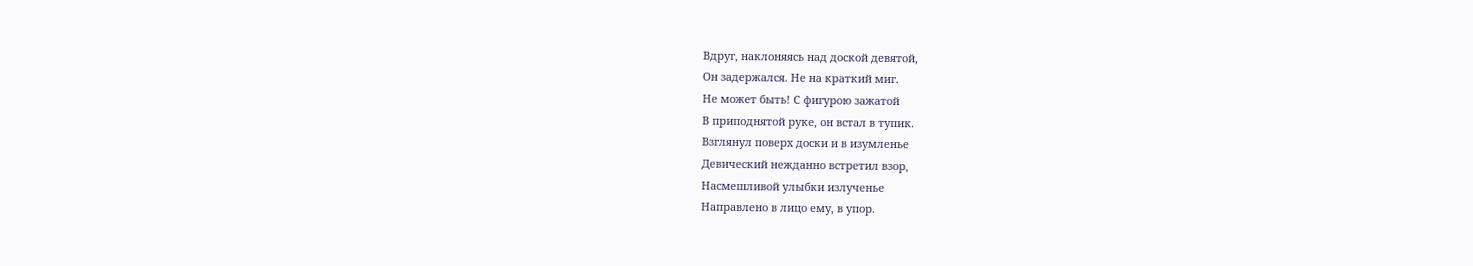Вдруг, наклоняясь над доской девятой,
Он задержался. Не на краткий миг.
Не может быть! С фигурою зажатой
В приподнятой руке, он встал в тупик.
Взглянул поверх доски и в изумленье
Девический нежданно встретил взор,
Насмешливой улыбки излученье
Направлено в лицо ему, в упор.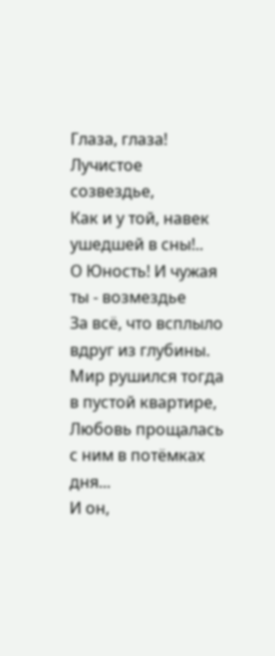Глаза, глаза! Лучистое созвездье,
Как и у той, навек ушедшей в сны!..
О Юность! И чужая ты - возмездье
За всё, что всплыло вдруг из глубины.
Мир рушился тогда в пустой квартире,
Любовь прощалась с ним в потёмках дня...
И он,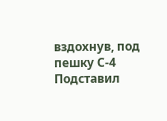вздохнув, под пешку С-4
Подставил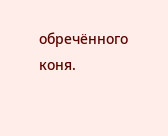обречённого коня.